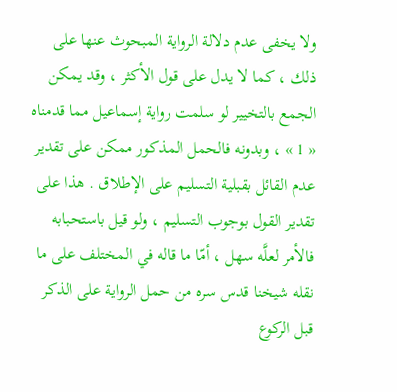ولا يخفى عدم دلالة الرواية المبحوث عنها على ذلك ، كما لا يدل على قول الأكثر ، وقد يمكن الجمع بالتخيير لو سلمت رواية إسماعيل مما قدمناه « 1 » ، وبدونه فالحمل المذكور ممكن على تقدير عدم القائل بقبلية التسليم على الإطلاق . هذا على تقدير القول بوجوب التسليم ، ولو قيل باستحبابه فالأمر لعلَّه سهل ، أمّا ما قاله في المختلف على ما نقله شيخنا قدس سره من حمل الرواية على الذكر قبل الركوع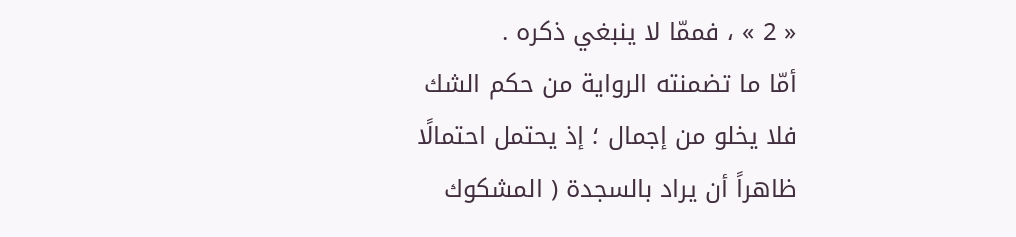« 2 » ، فممّا لا ينبغي ذكره .
أمّا ما تضمنته الرواية من حكم الشك فلا يخلو من إجمال ؛ إذ يحتمل احتمالًا ظاهراً أن يراد بالسجدة ( المشكوك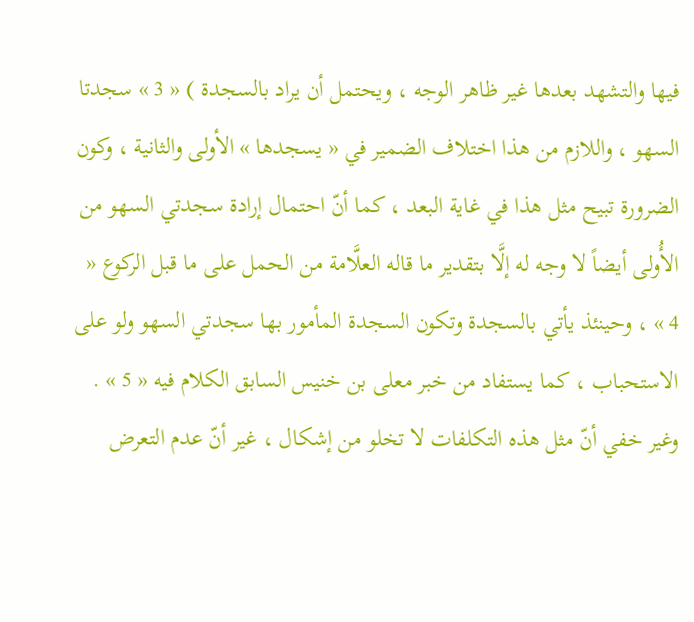فيها والتشهد بعدها غير ظاهر الوجه ، ويحتمل أن يراد بالسجدة ) « 3 » سجدتا السهو ، واللازم من هذا اختلاف الضمير في « يسجدها » الأولى والثانية ، وكون الضرورة تبيح مثل هذا في غاية البعد ، كما أنّ احتمال إرادة سجدتي السهو من الأُولى أيضاً لا وجه له إلَّا بتقدير ما قاله العلَّامة من الحمل على ما قبل الركوع « 4 » ، وحينئذ يأتي بالسجدة وتكون السجدة المأمور بها سجدتي السهو ولو على الاستحباب ، كما يستفاد من خبر معلى بن خنيس السابق الكلام فيه « 5 » .
وغير خفي أنّ مثل هذه التكلفات لا تخلو من إشكال ، غير أنّ عدم التعرض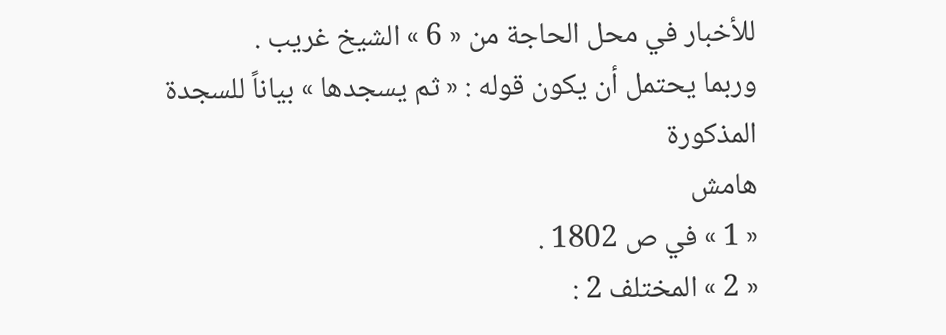للأخبار في محل الحاجة من « 6 » الشيخ غريب .
وربما يحتمل أن يكون قوله : « ثم يسجدها » بياناً للسجدة المذكورة
هامش
« 1 » في ص 1802 .
« 2 » المختلف 2 :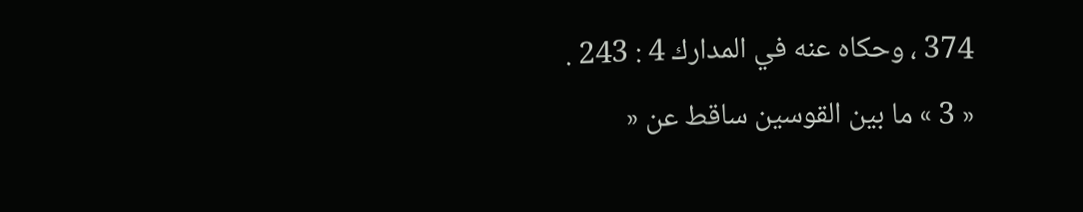374 ، وحكاه عنه في المدارك 4 : 243 .
« 3 » ما بين القوسين ساقط عن «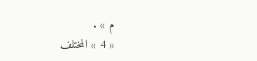م » .
« 4 » المختلف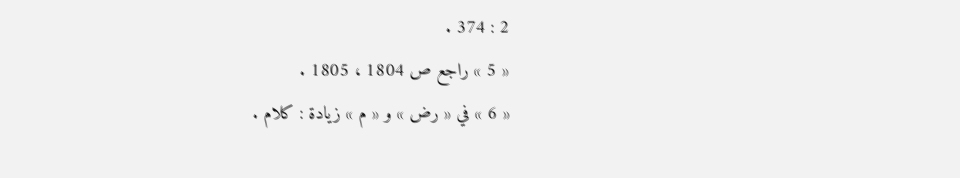2 : 374 .
« 5 » راجع ص 1804 ، 1805 .
« 6 » في « رض » و « م » زيادة : كلام .